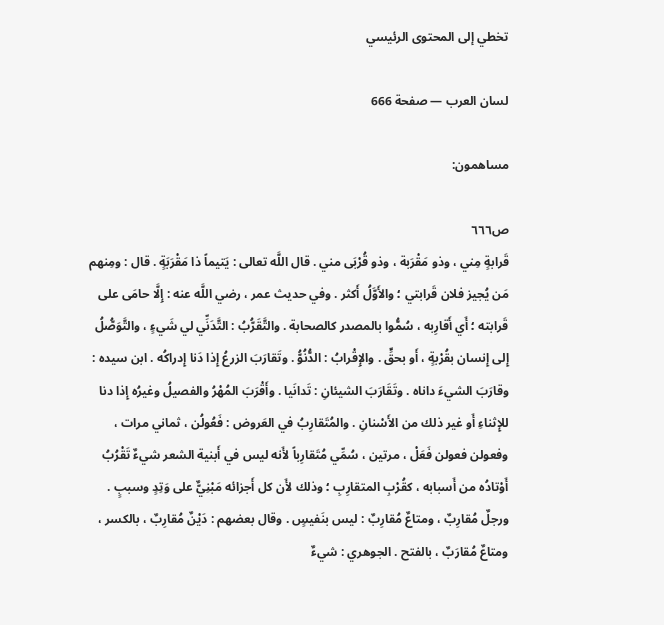تخطي إلى المحتوى الرئيسي

لسان العرب — صفحة 666

مساهمون:

ص٦٦٦
قَرابةٍ مِني ، وذو مَقْرَبة ، وذو قُرْبَى مني . قال اللَّه تعالى : يَتيماً ذا مَقْرَبَةٍ . قال : ومِنهم مَن يُجيز فلان قَرابتي ؛ والأَوَّلُ أَكثر . وفي حديث عمر ، رضي اللَّه عنه : إِلَّا حامَى على قَرابته ؛ أَي أَقارِبه ، سُمُّوا بالمصدر كالصحابة . والتَّقَرُّبُ : التَّدَنِّي لي شَيءٍ ، والتَّوَصُّلُ إِلى إِنسان بقُرْبةٍ ، أَو بحقٍّ . والإِقْرابُ : الدُّنُوُّ . وتَقارَبَ الزرعُ إِذا دَنا إِدراكُه . ابن سيده : وقارَبَ الشيءَ داناه . وتَقَارَبَ الشيئانِ : تَدانَيا . وأَقْرَبَ المُهْرُ والفصيلُ وغيرُه إِذا دنا للإِثناءِ أَو غير ذلك من الأَسْنانِ . والمُتَقارِبُ في العَروض : فَعُولُن ، ثماني مرات ، وفعولن فعولن فَعَلْ ، مرتين ، سُمِّي مُتَقارِباً لأَنه ليس في أَبنية الشعر شيءٌ تَقْرُبُ أَوْتادُه من أَسبابه ، كقُرْبِ المتقارِبِ ؛ وذلك لأَن كل أَجزائه مَبْنِيٌّ على وَتِدٍ وسببٍ . ورجلٌ مُقارِبٌ ، ومتاعٌ مُقارِبٌ : ليس بنَفيسٍ . وقال بعضهم : دَيْنٌ مُقارِبٌ ، بالكسر ، ومتاعٌ مُقارَبٌ ، بالفتح . الجوهري : شيءٌ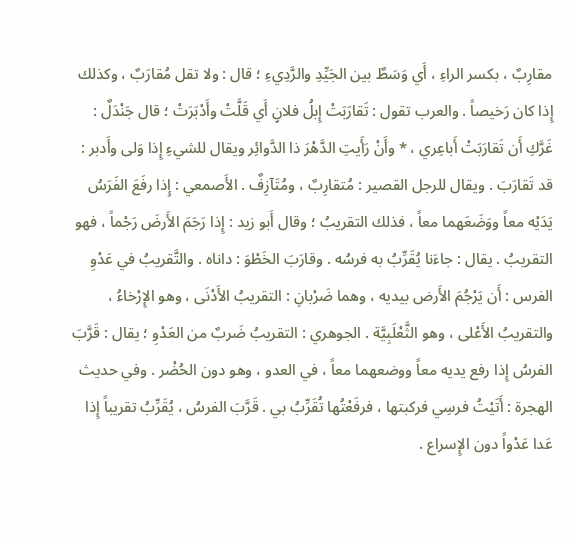مقارِبٌ ، بكسر الراءِ ، أَي وَسَطٌ بين الجَيِّدِ والرَّدِيءِ ؛ قال : ولا تقل مُقارَبٌ ، وكذلك إِذا كان رَخيصاً . والعرب تقول : تَقارَبَتْ إِبلُ فلانٍ أَي قَلَّتْ وأَدْبَرَتْ ؛ قال جَنْدَلٌ : غَرَّكِ أَن تَقارَبَتْ أَباعِري ، * وأَنْ رَأَيتِ الدَّهْرَ ذا الدَّوائِر ويقال للشيءِ إِذا وَلى وأَدبر : قد تَقارَبَ . ويقال للرجل القصير : مُتقارِبٌ ، ومُتَآزِفٌ . الأَصمعي : إِذا رفَعَ الفَرَسُ يَدَيْه معاً ووَضَعَهما معاً ، فذلك التقريبُ ؛ وقال أَبو زيد : إِذا رَجَمَ الأَرضَ رَجْماً ، فهو التقريبُ . يقال : جاءَنا يُقَرِّبُ به فرسُه . وقارَبَ الخَطْوَ : داناه . والتَّقريبُ في عَدْوِ الفرس : أَن يَرْجُمَ الأَرض بيديه ، وهما ضَرْبانِ : التقريبُ الأَدْنَى ، وهو الإِرْخاءُ ، والتقريبُ الأَعْلى ، وهو الثَّعْلَبِيَّة . الجوهري : التقريبُ ضَربٌ من العَدْوِ ؛ يقال : قَرَّبَ الفرسُ إِذا رفع يديه معاً ووضعهما معاً ، في العدو ، وهو دون الحُضْر . وفي حديث الهجرة : أَتَيْتُ فرسِي فركبتها ، فرفَعْتُها تُقَرِّبُ بي . قَرَّبَ الفرسُ ، يُقَرِّبُ تقريباً إِذا عَدا عَدْواً دون الإِسراع .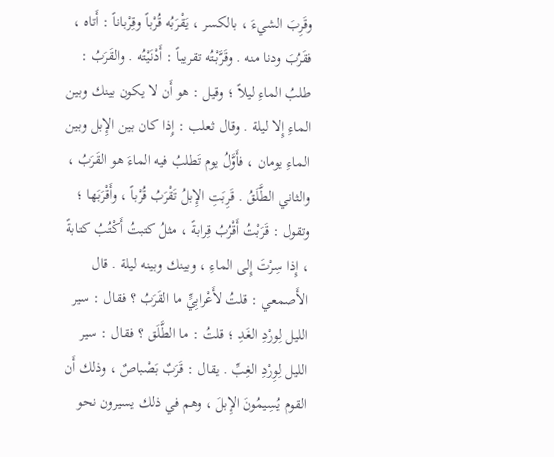وقَرِبَ الشيءَ ، بالكسر ، يَقْرَبُه قُرْباً وقِرْباناً : أَتاه ، فقَرُبَ ودنا منه . وقَرَّبْتُه تقريباً : أَدْنَيْتُه . والقَرَبُ : طلبُ الماءِ ليلاً ؛ وقيل : هو أَن لا يكون بينك وبين الماءِ إِلا ليلة . وقال ثعلب : إِذا كان بين الإِبل وبين الماءِ يومان ، فأَوَّلُ يوم تَطلبُ فيه الماءَ هو القَرَبُ ، والثاني الطَّلَقُ . قَرِبَتِ الإِبلُ تَقْرَبُ قُرْباً ، وأَقْرَبَها ؛ وتقول : قَرَبْتُ أَقْرُبُ قِرابةً ، مثلُ كتبتُ أَكْتُبُ كتابةً ، إِذا سِرْتَ إِلى الماءِ ، وبينك وبينه ليلة . قال الأَصمعي : قلتُ لأَعْرابِيٍّ ما القَرَبُ ؟ فقال : سير الليل لِورْدِ الغَدِ ؛ قلتُ : ما الطَّلَق ؟ فقال : سير الليل لِوِرْدِ الغِبِّ . يقال : قَرَبٌ بَصْباصٌ ، وذلك أَن القوم يُسِيمُونَ الإِبلَ ، وهم في ذلك يسيرون نحو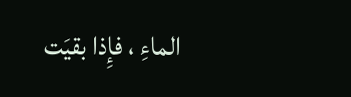الماءِ ، فإِذا بقيَت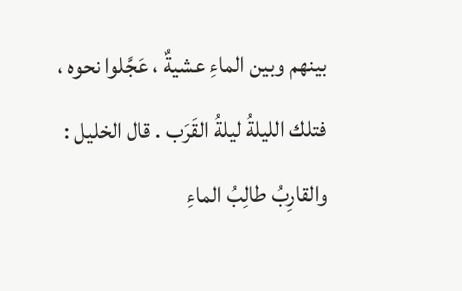بينهم وبين الماءِ عشيةٌ ، عَجَّلوا نحوه ، فتلك الليلةُ ليلةُ القَرَب . قال الخليل : والقارِبُ طالِبُ الماءِ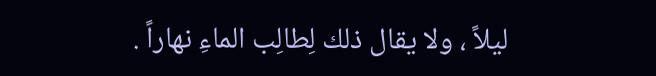ليلاً ، ولا يقال ذلك لِطالِب الماءِ نهاراً .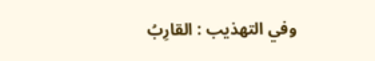وفي التهذيب : القارِبُ